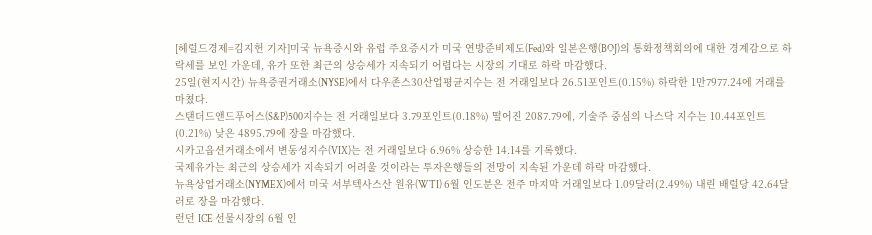[헤럴드경제=김지헌 기자]미국 뉴욕증시와 유럽 주요증시가 미국 연방준비제도(Fed)와 일본은행(BOJ)의 통화정책회의에 대한 경계감으로 하락세를 보인 가운데, 유가 또한 최근의 상승세가 지속되기 어렵다는 시장의 기대로 하락 마감했다.
25일(현지시간) 뉴욕증권거래소(NYSE)에서 다우존스30산업평균지수는 전 거래일보다 26.51포인트(0.15%) 하락한 1만7977.24에 거래를 마쳤다.
스탠더드앤드푸어스(S&P)500지수는 전 거래일보다 3.79포인트(0.18%) 떨어진 2087.79에, 기술주 중심의 나스닥 지수는 10.44포인트(0.21%) 낮은 4895.79에 장을 마감했다.
시카고옵션거래소에서 변동성지수(VIX)는 전 거래일보다 6.96% 상승한 14.14를 기록했다.
국제유가는 최근의 상승세가 지속되기 어려울 것이라는 투자은행들의 전망이 지속된 가운데 하락 마감했다.
뉴욕상업거래소(NYMEX)에서 미국 서부텍사스산 원유(WTI) 6월 인도분은 전주 마지막 거래일보다 1.09달러(2.49%) 내린 배럴당 42.64달러로 장을 마감했다.
런던 ICE 선물시장의 6월 인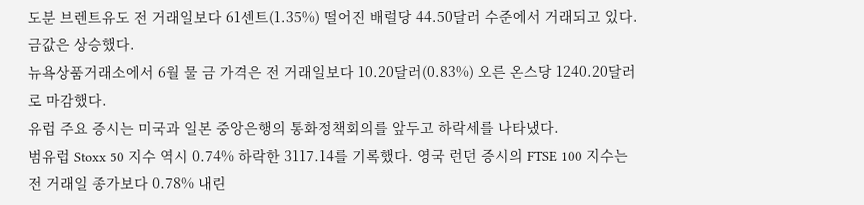도분 브렌트유도 전 거래일보다 61센트(1.35%) 떨어진 배럴당 44.50달러 수준에서 거래되고 있다.
금값은 상승했다.
뉴욕상품거래소에서 6월 물 금 가격은 전 거래일보다 10.20달러(0.83%) 오른 온스당 1240.20달러로 마감했다.
유럽 주요 증시는 미국과 일본 중앙은행의 통화정책회의를 앞두고 하락세를 나타냈다.
범유럽 Stoxx 50 지수 역시 0.74% 하락한 3117.14를 기록했다. 영국 런던 증시의 FTSE 100 지수는 전 거래일 종가보다 0.78% 내린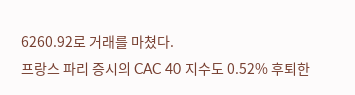6260.92로 거래를 마쳤다.
프랑스 파리 증시의 CAC 40 지수도 0.52% 후퇴한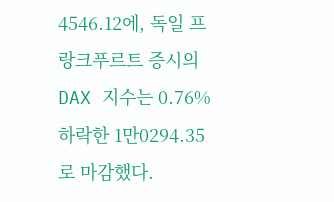4546.12에, 독일 프랑크푸르트 증시의 DAX 지수는 0.76% 하락한 1만0294.35로 마감했다.